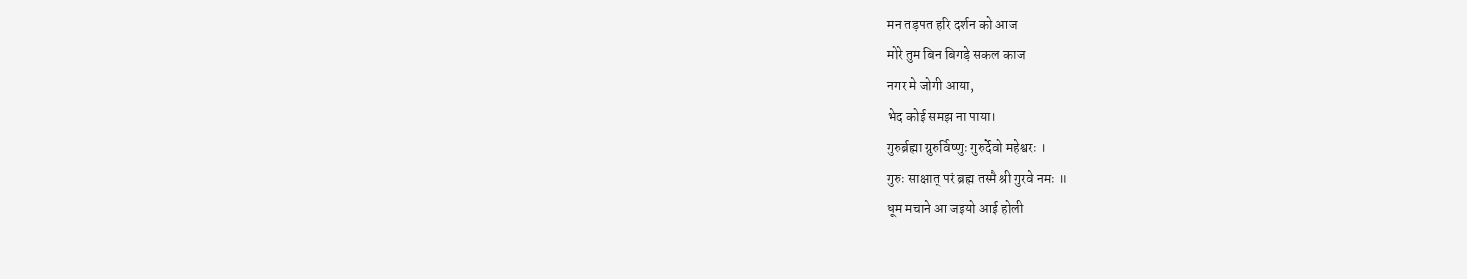मन तड़पत हरि दर्शन को आज
मोरे तुम बिन बिगड़े सकल काज
नगर मे जोगी आया,
भेद कोई समझ ना पाया।
गुरुर्ब्रह्मा ग्रुरुर्विष्णुः गुरुर्देवो महेश्वरः ।
गुरुः साक्षात् परं ब्रह्म तस्मै श्री गुरवे नमः ॥
धूम मचाने आ जइयो आई होली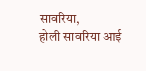सावरिया,
होली सावरिया आई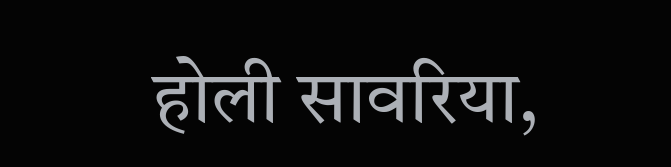होली सावरिया,